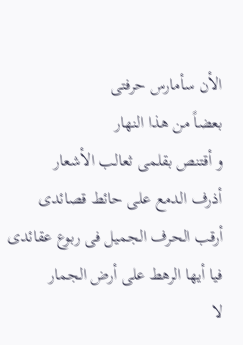الأن سأمارس حرفتى
بعضاً من هذا النهار
و أقتنص بقلمى ثعالب الأشعار
أذرف الدمع على حائط قصائدى
أرقب الحرف الجميل فى ربوع عقائدى
فيا أيها الرهط على أرض الجمار
لا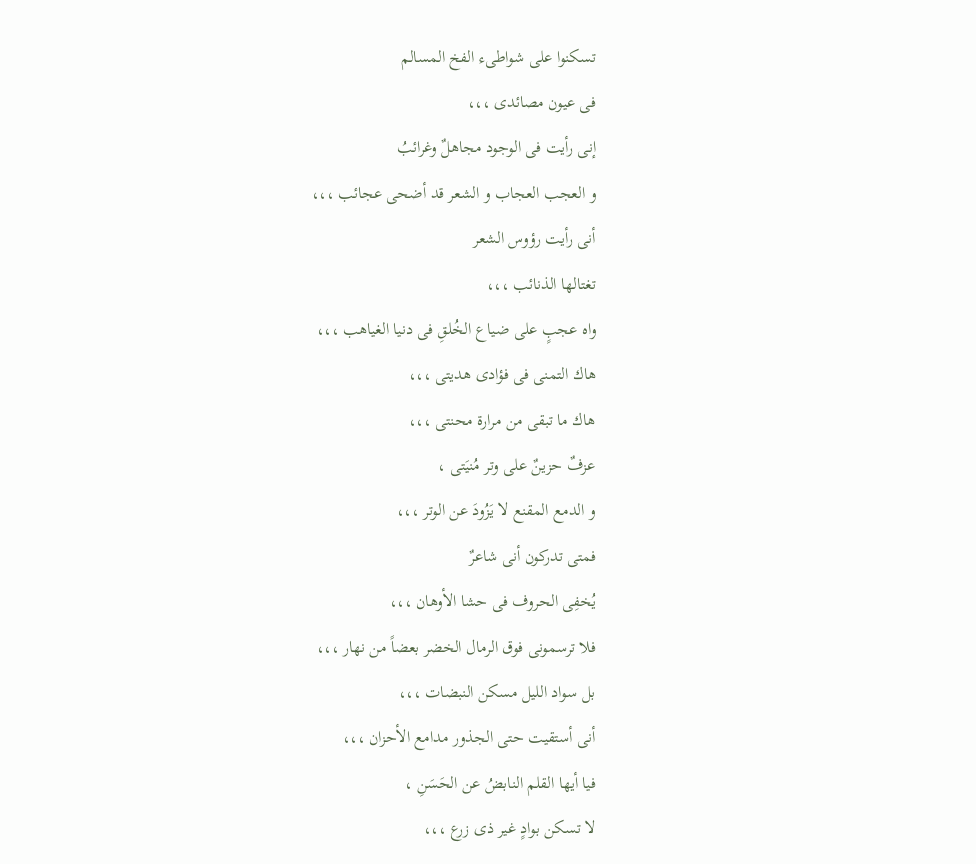تسكنوا على شواطىء الفخ المسالم
فى عيون مصائدى ،،،
إنى رأيت فى الوجود مجاهلٌ وغرائبُ
و العجب العجاب و الشعر قد أضحى عجائب ،،،
أنى رأيت رؤوس الشعر
تغتالها الذنائب ،،،
واه عجبٍ على ضياع الخُلقِ فى دنيا الغياهب ،،،
هاك التمنى فى فؤادى هديتى ،،،
هاك ما تبقى من مرارة محنتى ،،،
عزفٌ حزينٌ على وتر مُنيَتى ،
و الدمع المقنع لا يَزُودَ عن الوتر ،،،
فمتى تدركون أنى شاعرٌ
يُخفِى الحروف فى حشا الأوهان ،،،
فلا ترسمونى فوق الرمال الخضر بعضاً من نهار ،،،
بل سواد الليل مسكن النبضات ،،،
أنى أستقيت حتى الجذور مدامع الأحزان ،،،
فيا أيها القلم النابضُ عن الحَسَنِ ،
لا تسكن بوادٍ غير ذى زرع ،،،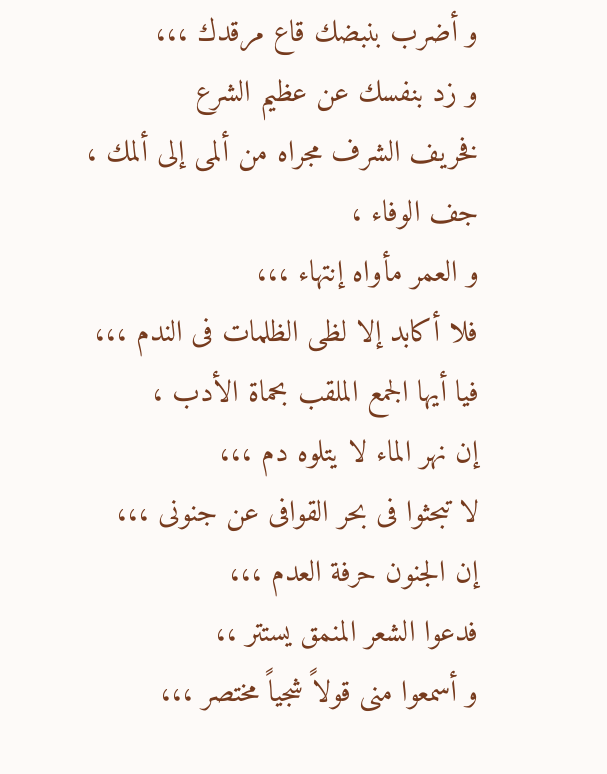و أضرب بنبضك قاع مرقدك ،،،
و زد بنفسك عن عظيم الشرع
فخريف الشرف مجراه من ألمى إلى ألمك ،
جف الوفاء ،
و العمر مأواه إنتهاء ،،،
فلا أكابد إلا لظى الظلمات فى الندم ،،،
فيا أيها الجمع الملقب بحماة الأدب ،
إن نهر الماء لا يتلوه دم ،،،
لا تبحثوا فى بحر القوافى عن جنونى ،،،
إن الجنون حرفة العدم ،،،
فدعوا الشعر المنمق يستتر ،،
و أسمعوا منى قولاً شجياً مختصر ،،،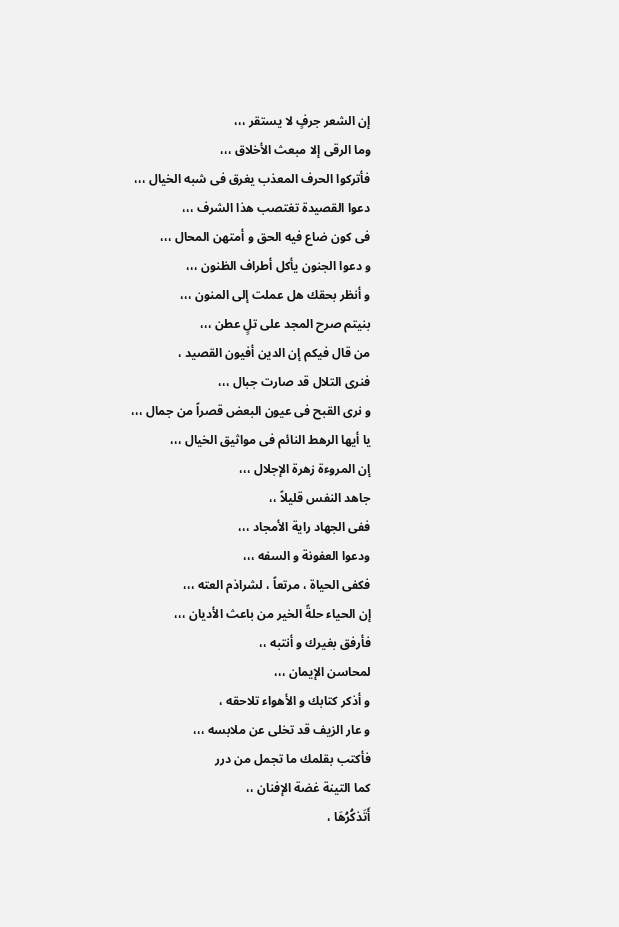إن الشعر جرفٍ لا يستقر ،،،
وما الرقى إلا مبعث الأخلاق ،،،
فأتركوا الحرف المعذب يغرق فى شبه الخيال ،،،
دعوا القصيدة تغتصب هذا الشرف ،،،
فى كون ضاع فيه الحق و أمتهن المحال ،،،
و دعوا الجنون يأكل أطراف الظنون ،،،
و أنظر بحقك هل عملت إلى المنون ،،،
بنيتم صرح المجد على تلٍ عطن ،،،
من قال فيكم إن الدين أفيون القصيد ،
فنرى التلال قد صارت جبال ،،،
و نرى القبح فى عيون البعض قصراً من جمال ،،،
يا أيها الرهط النائم فى مواثيق الخيال ،،،
إن المروءة زهرة الإجلال ،،،
جاهد النفس قليلاً ،،
ففى الجهاد راية الأمجاد ،،،
ودعوا العفونة و السفه ،،،
فكفى الحياة ، مرتعاً ، لشراذم العته ،،،
إن الحياء حلةً الخير من باعث الأديان ،،،
فأرفق بغيرك و أنتبه ،،
لمحاسن الإيمان ،،،
و أذكر كتابك و الأهواء تلاحقه ،
و عار الزيف قد تخلى عن ملابسه ،،،
فأكتب بقلمك ما تجمل من درر
كما التينة غضة الإفنان ،،
أَتَذكُرُهَا ،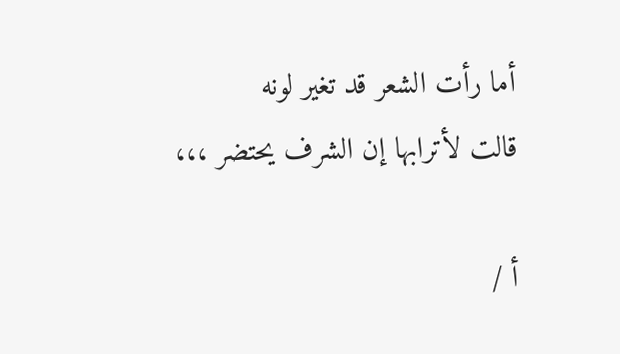أما رأت الشعر قد تغير لونه
قالت لأترابها إن الشرف يحتضر ،،،

أ /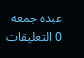عبده جمعه
0 التعليقات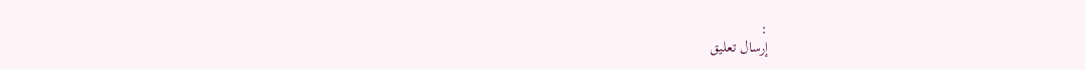:
إرسال تعليق